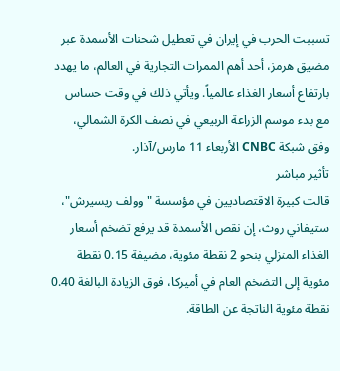تسببت الحرب في إيران في تعطيل شحنات الأسمدة عبر مضيق هرمز، أحد أهم الممرات التجارية في العالم، ما يهدد بارتفاع أسعار الغذاء عالمياً. ويأتي ذلك في وقت حساس مع بدء موسم الزراعة الربيعي في نصف الكرة الشمالي، وفق شبكة CNBC الأربعاء 11 مارس/آذار.
تأثير مباشر
قالت كبيرة الاقتصاديين في مؤسسة "وولف ريسيرش"، ستيفاني روث، إن نقص الأسمدة قد يرفع تضخم أسعار الغذاء المنزلي بنحو 2 نقطة مئوية، مضيفة 0.15 نقطة مئوية إلى التضخم العام في أميركا، فوق الزيادة البالغة 0.40 نقطة مئوية الناتجة عن الطاقة.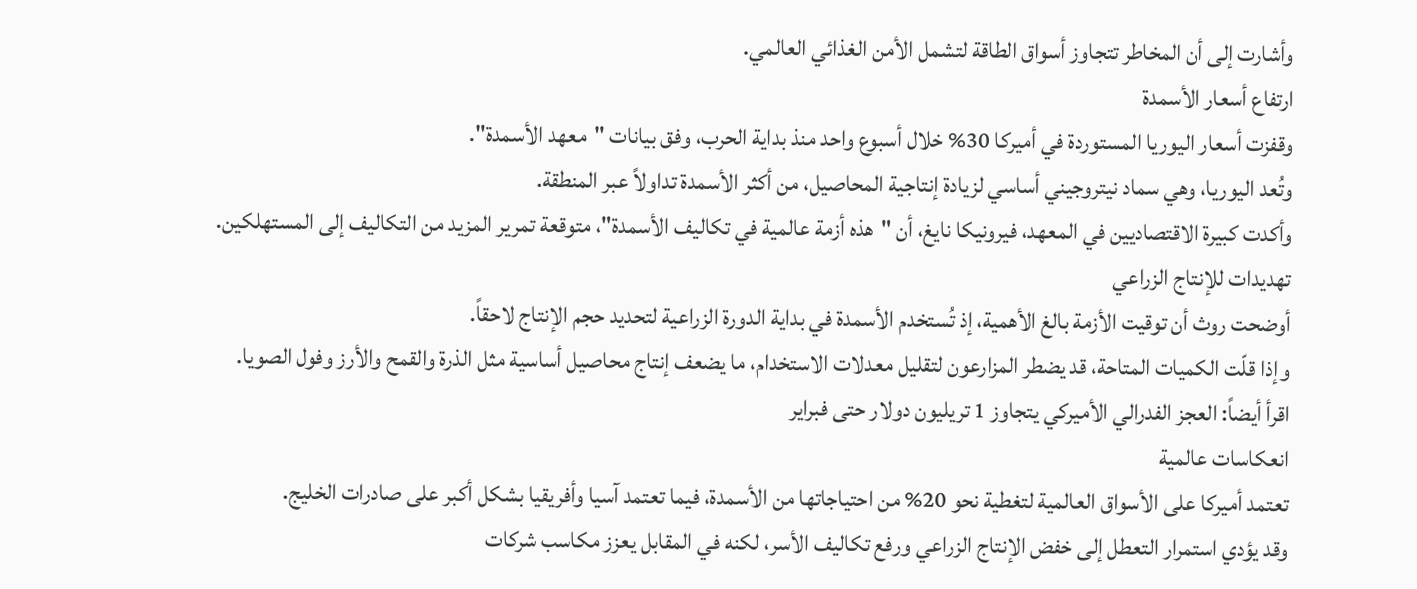وأشارت إلى أن المخاطر تتجاوز أسواق الطاقة لتشمل الأمن الغذائي العالمي.
ارتفاع أسعار الأسمدة
وقفزت أسعار اليوريا المستوردة في أميركا 30% خلال أسبوع واحد منذ بداية الحرب، وفق بيانات "معهد الأسمدة".
وتُعد اليوريا، وهي سماد نيتروجيني أساسي لزيادة إنتاجية المحاصيل، من أكثر الأسمدة تداولاً عبر المنطقة.
وأكدت كبيرة الاقتصاديين في المعهد، فيرونيكا نايغ، أن "هذه أزمة عالمية في تكاليف الأسمدة"، متوقعة تمرير المزيد من التكاليف إلى المستهلكين.
تهديدات للإنتاج الزراعي
أوضحت روث أن توقيت الأزمة بالغ الأهمية، إذ تُستخدم الأسمدة في بداية الدورة الزراعية لتحديد حجم الإنتاج لاحقاً.
وإذا قلّت الكميات المتاحة، قد يضطر المزارعون لتقليل معدلات الاستخدام، ما يضعف إنتاج محاصيل أساسية مثل الذرة والقمح والأرز وفول الصويا.
اقرأ أيضاً: العجز الفدرالي الأميركي يتجاوز 1 تريليون دولار حتى فبراير
انعكاسات عالمية
تعتمد أميركا على الأسواق العالمية لتغطية نحو 20% من احتياجاتها من الأسمدة، فيما تعتمد آسيا وأفريقيا بشكل أكبر على صادرات الخليج.
وقد يؤدي استمرار التعطل إلى خفض الإنتاج الزراعي ورفع تكاليف الأسر، لكنه في المقابل يعزز مكاسب شركات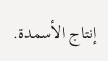إنتاج الأسمدة.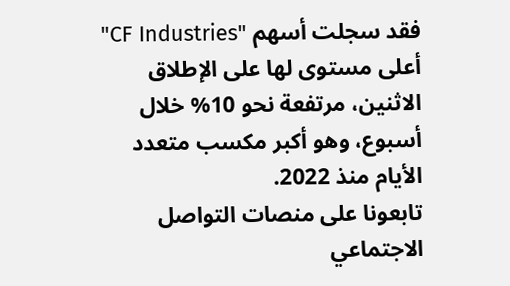فقد سجلت أسهم "CF Industries" أعلى مستوى لها على الإطلاق الاثنين، مرتفعة نحو 10% خلال أسبوع، وهو أكبر مكسب متعدد الأيام منذ 2022.
تابعونا على منصات التواصل الاجتماعي